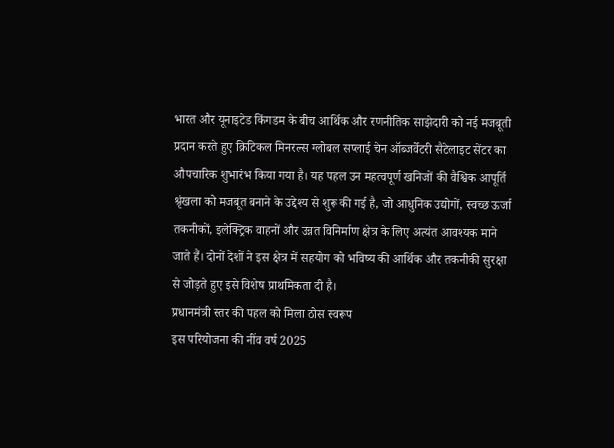भारत और यूनाइटेड किंगडम के बीच आर्थिक और रणनीतिक साझेदारी को नई मजबूती प्रदान करते हुए क्रिटिकल मिनरल्स ग्लोबल सप्लाई चेन ऑब्जर्वेटरी सैटेलाइट सेंटर का औपचारिक शुभारंभ किया गया है। यह पहल उन महत्वपूर्ण खनिजों की वैश्विक आपूर्ति श्रृंखला को मजबूत बनाने के उद्देश्य से शुरू की गई है, जो आधुनिक उद्योगों, स्वच्छ ऊर्जा तकनीकों, इलेक्ट्रिक वाहनों और उन्नत विनिर्माण क्षेत्र के लिए अत्यंत आवश्यक माने जाते हैं। दोनों देशों ने इस क्षेत्र में सहयोग को भविष्य की आर्थिक और तकनीकी सुरक्षा से जोड़ते हुए इसे विशेष प्राथमिकता दी है।
प्रधानमंत्री स्तर की पहल को मिला ठोस स्वरूप
इस परियोजना की नींव वर्ष 2025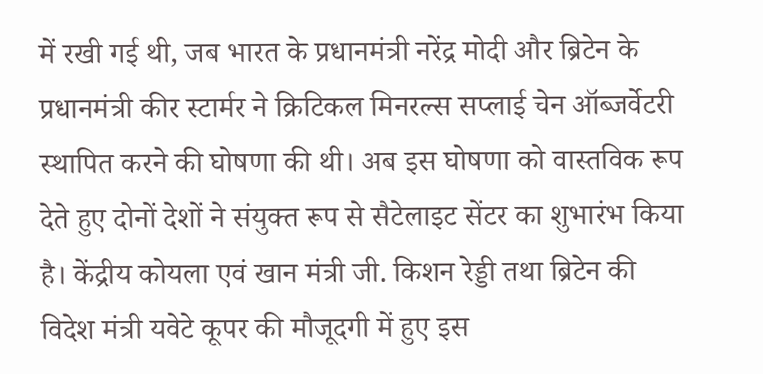में रखी गई थी, जब भारत के प्रधानमंत्री नरेंद्र मोदी और ब्रिटेन के प्रधानमंत्री कीर स्टार्मर ने क्रिटिकल मिनरल्स सप्लाई चेन ऑब्जर्वेटरी स्थापित करने की घोषणा की थी। अब इस घोषणा को वास्तविक रूप देते हुए दोनों देशों ने संयुक्त रूप से सैटेलाइट सेंटर का शुभारंभ किया है। केंद्रीय कोयला एवं खान मंत्री जी. किशन रेड्डी तथा ब्रिटेन की विदेश मंत्री यवेटे कूपर की मौजूदगी में हुए इस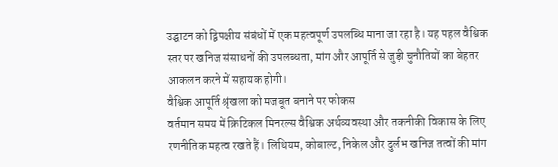उद्घाटन को द्विपक्षीय संबंधों में एक महत्वपूर्ण उपलब्धि माना जा रहा है। यह पहल वैश्विक स्तर पर खनिज संसाधनों की उपलब्धता, मांग और आपूर्ति से जुड़ी चुनौतियों का बेहतर आकलन करने में सहायक होगी।
वैश्विक आपूर्ति श्रृंखला को मजबूत बनाने पर फोकस
वर्तमान समय में क्रिटिकल मिनरल्स वैश्विक अर्थव्यवस्था और तकनीकी विकास के लिए रणनीतिक महत्व रखते हैं। लिथियम, कोबाल्ट, निकेल और दुर्लभ खनिज तत्वों की मांग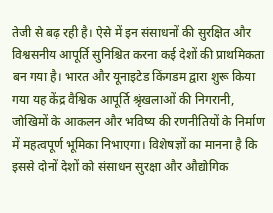तेजी से बढ़ रही है। ऐसे में इन संसाधनों की सुरक्षित और विश्वसनीय आपूर्ति सुनिश्चित करना कई देशों की प्राथमिकता बन गया है। भारत और यूनाइटेड किंगडम द्वारा शुरू किया गया यह केंद्र वैश्विक आपूर्ति श्रृंखलाओं की निगरानी, जोखिमों के आकलन और भविष्य की रणनीतियों के निर्माण में महत्वपूर्ण भूमिका निभाएगा। विशेषज्ञों का मानना है कि इससे दोनों देशों को संसाधन सुरक्षा और औद्योगिक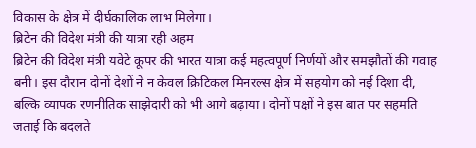विकास के क्षेत्र में दीर्घकालिक लाभ मिलेगा।
ब्रिटेन की विदेश मंत्री की यात्रा रही अहम
ब्रिटेन की विदेश मंत्री यवेटे कूपर की भारत यात्रा कई महत्वपूर्ण निर्णयों और समझौतों की गवाह बनी। इस दौरान दोनों देशों ने न केवल क्रिटिकल मिनरल्स क्षेत्र में सहयोग को नई दिशा दी, बल्कि व्यापक रणनीतिक साझेदारी को भी आगे बढ़ाया। दोनों पक्षों ने इस बात पर सहमति जताई कि बदलते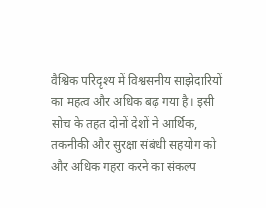वैश्विक परिदृश्य में विश्वसनीय साझेदारियों का महत्व और अधिक बढ़ गया है। इसी सोच के तहत दोनों देशों ने आर्थिक, तकनीकी और सुरक्षा संबंधी सहयोग को और अधिक गहरा करने का संकल्प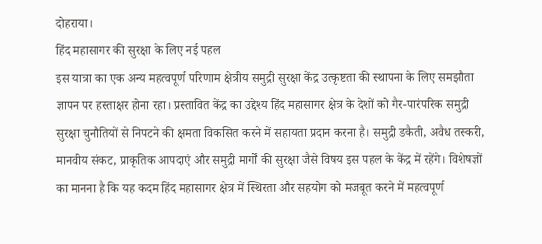दोहराया।
हिंद महासागर की सुरक्षा के लिए नई पहल
इस यात्रा का एक अन्य महत्वपूर्ण परिणाम क्षेत्रीय समुद्री सुरक्षा केंद्र उत्कृष्टता की स्थापना के लिए समझौता ज्ञापन पर हस्ताक्षर होना रहा। प्रस्तावित केंद्र का उद्देश्य हिंद महासागर क्षेत्र के देशों को गैर-पारंपरिक समुद्री सुरक्षा चुनौतियों से निपटने की क्षमता विकसित करने में सहायता प्रदान करना है। समुद्री डकैती, अवैध तस्करी, मानवीय संकट, प्राकृतिक आपदाएं और समुद्री मार्गों की सुरक्षा जैसे विषय इस पहल के केंद्र में रहेंगे। विशेषज्ञों का मानना है कि यह कदम हिंद महासागर क्षेत्र में स्थिरता और सहयोग को मजबूत करने में महत्वपूर्ण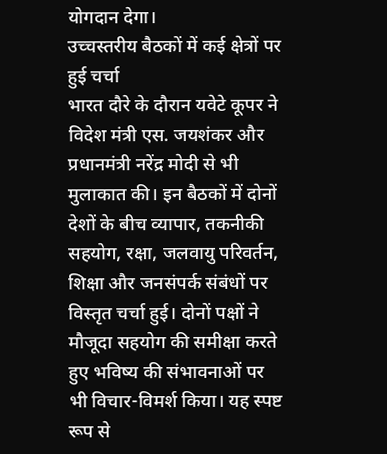योगदान देगा।
उच्चस्तरीय बैठकों में कई क्षेत्रों पर हुई चर्चा
भारत दौरे के दौरान यवेटे कूपर ने विदेश मंत्री एस. जयशंकर और प्रधानमंत्री नरेंद्र मोदी से भी मुलाकात की। इन बैठकों में दोनों देशों के बीच व्यापार, तकनीकी सहयोग, रक्षा, जलवायु परिवर्तन, शिक्षा और जनसंपर्क संबंधों पर विस्तृत चर्चा हुई। दोनों पक्षों ने मौजूदा सहयोग की समीक्षा करते हुए भविष्य की संभावनाओं पर भी विचार-विमर्श किया। यह स्पष्ट रूप से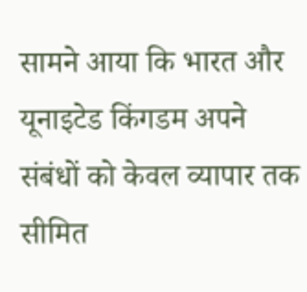सामने आया कि भारत और यूनाइटेड किंगडम अपने संबंधों को केवल व्यापार तक सीमित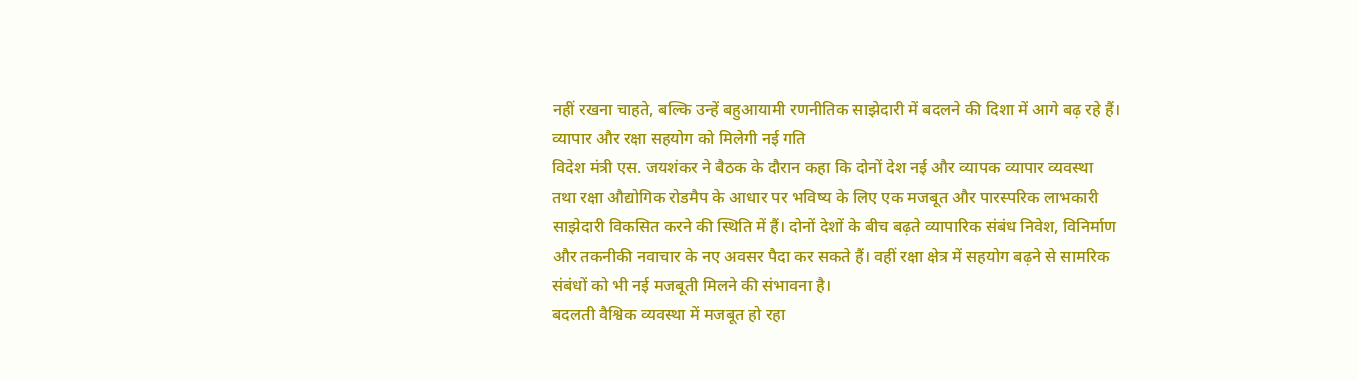नहीं रखना चाहते, बल्कि उन्हें बहुआयामी रणनीतिक साझेदारी में बदलने की दिशा में आगे बढ़ रहे हैं।
व्यापार और रक्षा सहयोग को मिलेगी नई गति
विदेश मंत्री एस. जयशंकर ने बैठक के दौरान कहा कि दोनों देश नई और व्यापक व्यापार व्यवस्था तथा रक्षा औद्योगिक रोडमैप के आधार पर भविष्य के लिए एक मजबूत और पारस्परिक लाभकारी साझेदारी विकसित करने की स्थिति में हैं। दोनों देशों के बीच बढ़ते व्यापारिक संबंध निवेश, विनिर्माण और तकनीकी नवाचार के नए अवसर पैदा कर सकते हैं। वहीं रक्षा क्षेत्र में सहयोग बढ़ने से सामरिक संबंधों को भी नई मजबूती मिलने की संभावना है।
बदलती वैश्विक व्यवस्था में मजबूत हो रहा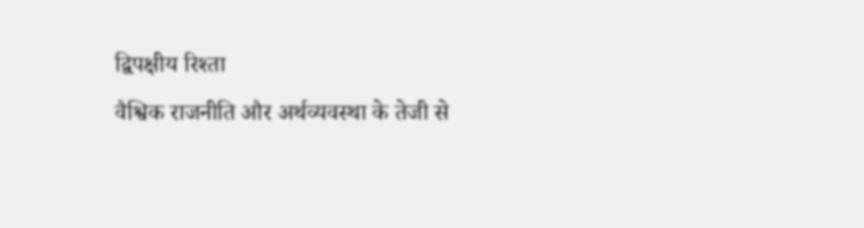द्विपक्षीय रिश्ता
वैश्विक राजनीति और अर्थव्यवस्था के तेजी से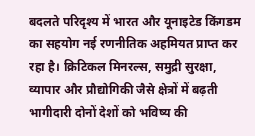बदलते परिदृश्य में भारत और यूनाइटेड किंगडम का सहयोग नई रणनीतिक अहमियत प्राप्त कर रहा है। क्रिटिकल मिनरल्स, समुद्री सुरक्षा, व्यापार और प्रौद्योगिकी जैसे क्षेत्रों में बढ़ती भागीदारी दोनों देशों को भविष्य की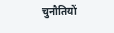चुनौतियों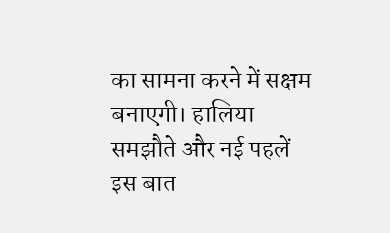का सामना करने में सक्षम बनाएगी। हालिया समझौते और नई पहलें इस बात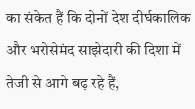का संकेत हैं कि दोनों देश दीर्घकालिक और भरोसेमंद साझेदारी की दिशा में तेजी से आगे बढ़ रहे हैं,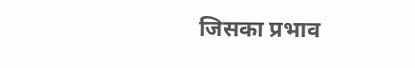जिसका प्रभाव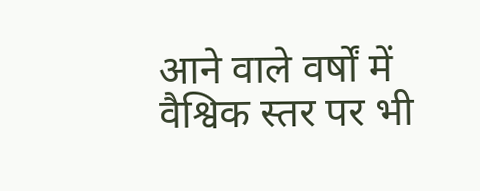आने वाले वर्षों में वैश्विक स्तर पर भी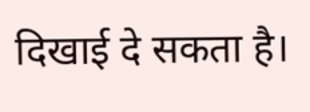दिखाई दे सकता है।